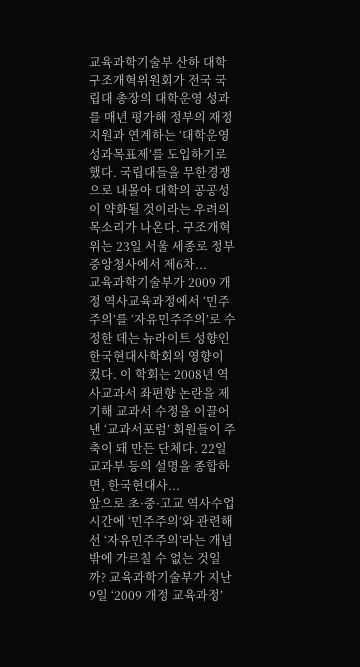교육과학기술부 산하 대학구조개혁위원회가 전국 국립대 총장의 대학운영 성과를 매년 평가해 정부의 재정지원과 연계하는 ‘대학운영성과목표제’를 도입하기로 했다. 국립대들을 무한경쟁으로 내몰아 대학의 공공성이 약화될 것이라는 우려의 목소리가 나온다. 구조개혁위는 23일 서울 세종로 정부중앙청사에서 제6차...
교육과학기술부가 2009 개정 역사교육과정에서 ‘민주주의’를 ‘자유민주주의’로 수정한 데는 뉴라이트 성향인 한국현대사학회의 영향이 컸다. 이 학회는 2008년 역사교과서 좌편향 논란을 제기해 교과서 수정을 이끌어낸 ‘교과서포럼’ 회원들이 주축이 돼 만든 단체다. 22일 교과부 등의 설명을 종합하면, 한국현대사...
앞으로 초·중·고교 역사수업 시간에 ‘민주주의’와 관련해선 ‘자유민주주의’라는 개념밖에 가르칠 수 없는 것일까? 교육과학기술부가 지난 9일 ‘2009 개정 교육과정’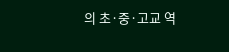의 초·중·고교 역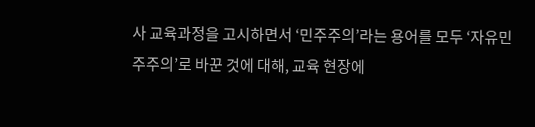사 교육과정을 고시하면서 ‘민주주의’라는 용어를 모두 ‘자유민주주의’로 바꾼 것에 대해, 교육 현장에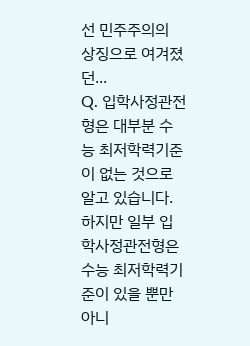선 민주주의의 상징으로 여겨졌던...
Q. 입학사정관전형은 대부분 수능 최저학력기준이 없는 것으로 알고 있습니다. 하지만 일부 입학사정관전형은 수능 최저학력기준이 있을 뿐만 아니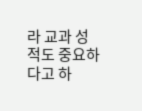라 교과 성적도 중요하다고 하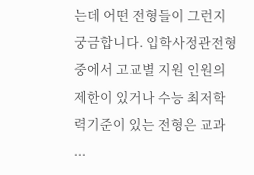는데 어떤 전형들이 그런지 궁금합니다. 입학사정관전형 중에서 고교별 지원 인원의 제한이 있거나 수능 최저학력기준이 있는 전형은 교과 ...